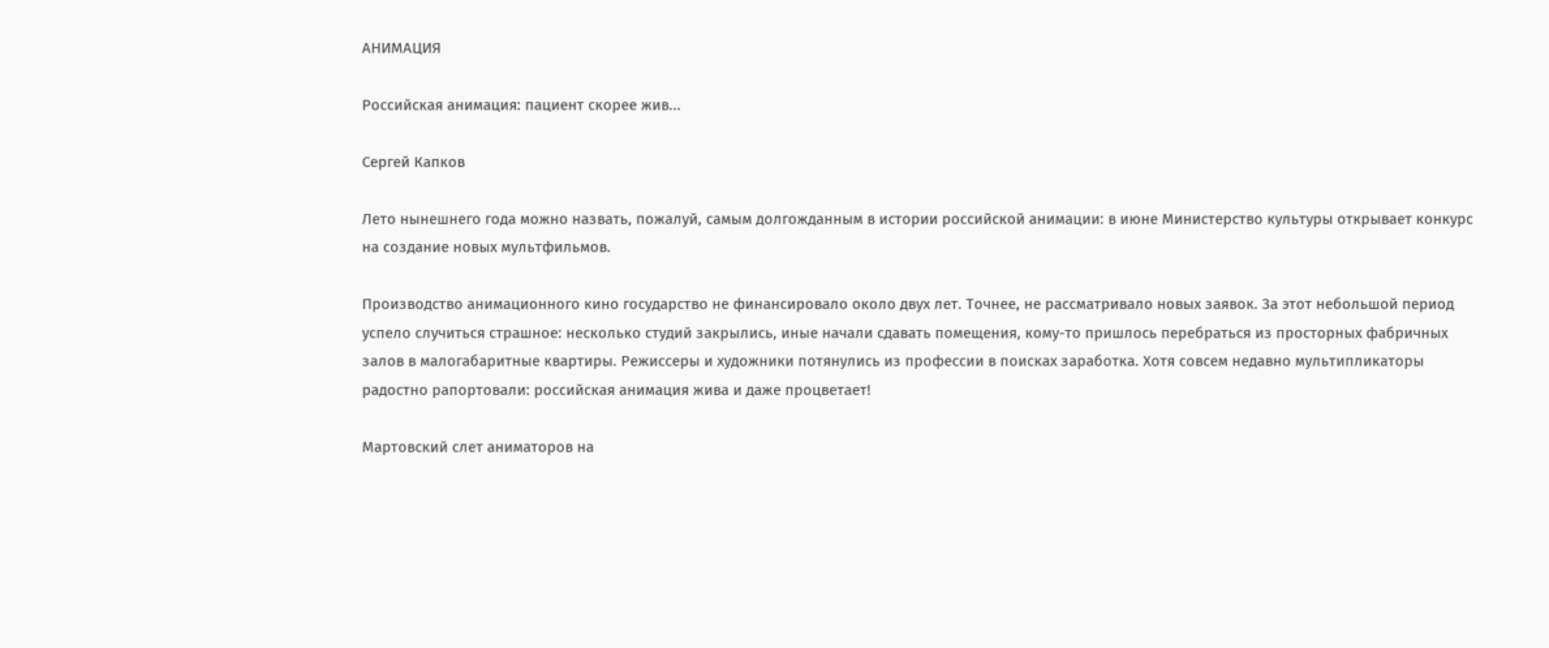АНИМАЦИЯ

Российская анимация: пациент скорее жив...

Сергей Капков

Лето нынешнего года можно назвать, пожалуй, самым долгожданным в истории российской анимации: в июне Министерство культуры открывает конкурс на создание новых мультфильмов.

Производство анимационного кино государство не финансировало около двух лет. Точнее, не рассматривало новых заявок. За этот небольшой период успело случиться страшное: несколько студий закрылись, иные начали сдавать помещения, кому-то пришлось перебраться из просторных фабричных залов в малогабаритные квартиры. Режиссеры и художники потянулись из профессии в поисках заработка. Хотя совсем недавно мультипликаторы радостно рапортовали: российская анимация жива и даже процветает!

Мартовский слет аниматоров на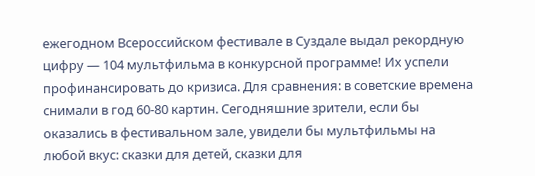ежегодном Всероссийском фестивале в Суздале выдал рекордную цифру — 104 мультфильма в конкурсной программе! Их успели профинансировать до кризиса. Для сравнения: в советские времена снимали в год 60-80 картин. Сегодняшние зрители, если бы оказались в фестивальном зале, увидели бы мультфильмы на любой вкус: сказки для детей, сказки для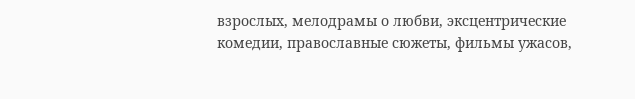взрослых, мелодрамы о любви, эксцентрические комедии, православные сюжеты, фильмы ужасов,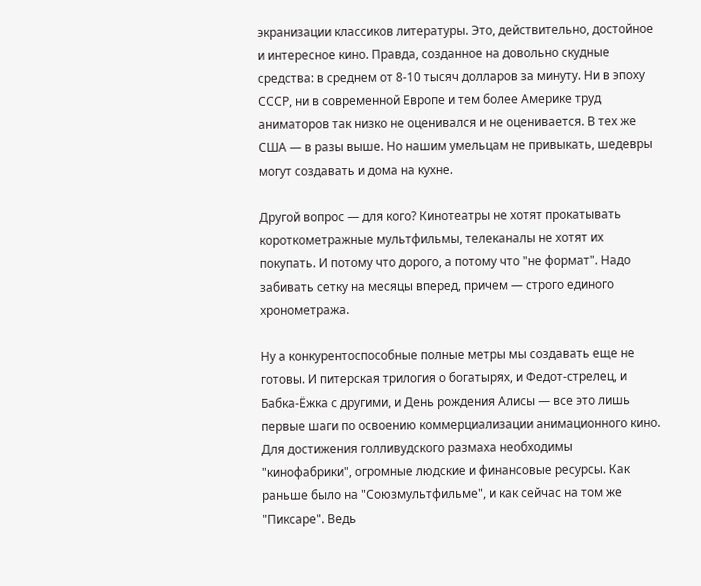экранизации классиков литературы. Это, действительно, достойное и интересное кино. Правда, созданное на довольно скудные средства: в среднем от 8-10 тысяч долларов за минуту. Ни в эпоху СССР, ни в современной Европе и тем более Америке труд аниматоров так низко не оценивался и не оценивается. В тех же США — в разы выше. Но нашим умельцам не привыкать, шедевры могут создавать и дома на кухне.

Другой вопрос — для кого? Кинотеатры не хотят прокатывать короткометражные мультфильмы, телеканалы не хотят их покупать. И потому что дорого, а потому что "не формат". Надо забивать сетку на месяцы вперед, причем — строго единого хронометража.

Ну а конкурентоспособные полные метры мы создавать еще не готовы. И питерская трилогия о богатырях, и Федот-стрелец, и Бабка-Ёжка с другими, и День рождения Алисы — все это лишь первые шаги по освоению коммерциализации анимационного кино. Для достижения голливудского размаха необходимы "кинофабрики", огромные людские и финансовые ресурсы. Как раньше было на "Союзмультфильме", и как сейчас на том же "Пиксаре". Ведь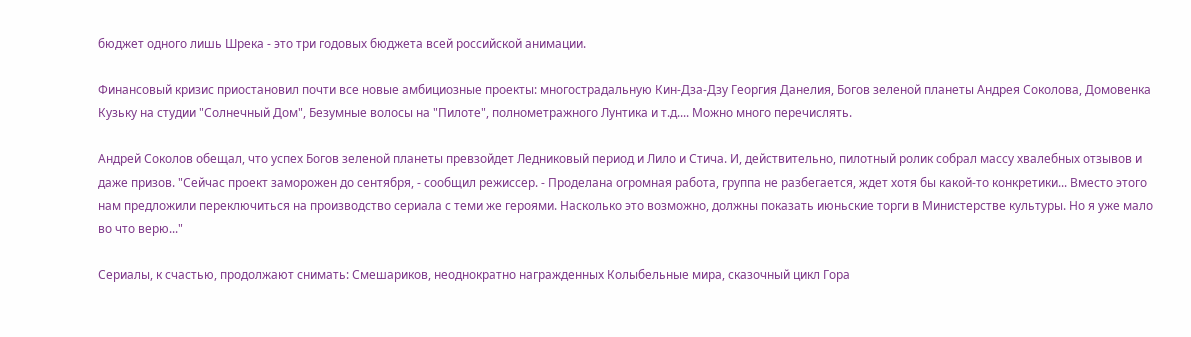бюджет одного лишь Шрека - это три годовых бюджета всей российской анимации.

Финансовый кризис приостановил почти все новые амбициозные проекты: многострадальную Кин-Дза-Дзу Георгия Данелия, Богов зеленой планеты Андрея Соколова, Домовенка Кузьку на студии "Солнечный Дом", Безумные волосы на "Пилоте", полнометражного Лунтика и т.д.... Можно много перечислять.

Андрей Соколов обещал, что успех Богов зеленой планеты превзойдет Ледниковый период и Лило и Стича. И, действительно, пилотный ролик собрал массу хвалебных отзывов и даже призов. "Сейчас проект заморожен до сентября, - сообщил режиссер. - Проделана огромная работа, группа не разбегается, ждет хотя бы какой-то конкретики... Вместо этого нам предложили переключиться на производство сериала с теми же героями. Насколько это возможно, должны показать июньские торги в Министерстве культуры. Но я уже мало во что верю..."

Сериалы, к счастью, продолжают снимать: Смешариков, неоднократно награжденных Колыбельные мира, сказочный цикл Гора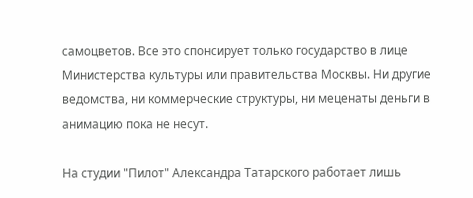самоцветов. Все это спонсирует только государство в лице Министерства культуры или правительства Москвы. Ни другие ведомства, ни коммерческие структуры, ни меценаты деньги в анимацию пока не несут.

На студии "Пилот" Александра Татарского работает лишь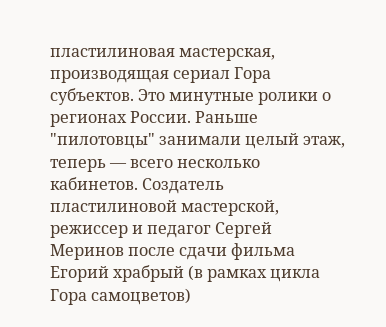пластилиновая мастерская, производящая сериал Гора субъектов. Это минутные ролики о регионах России. Раньше "пилотовцы" занимали целый этаж, теперь — всего несколько кабинетов. Создатель пластилиновой мастерской, режиссер и педагог Сергей Меринов после сдачи фильма Егорий храбрый (в рамках цикла Гора самоцветов)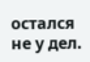остался не у дел.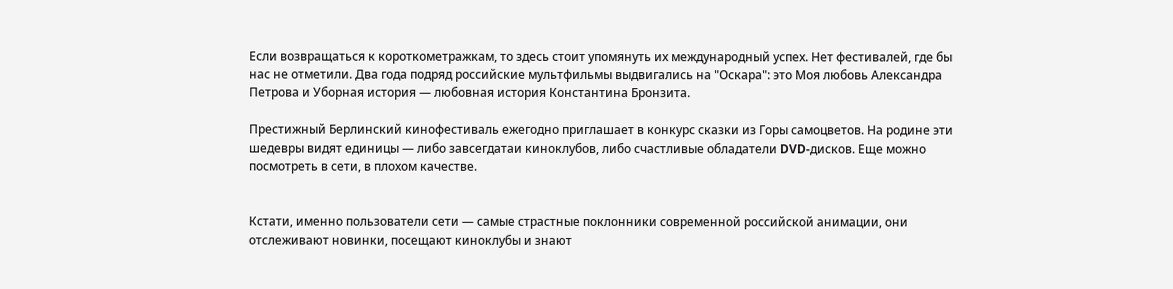Если возвращаться к короткометражкам, то здесь стоит упомянуть их международный успех. Нет фестивалей, где бы нас не отметили. Два года подряд российские мультфильмы выдвигались на "Оскара": это Моя любовь Александра Петрова и Уборная история — любовная история Константина Бронзита.

Престижный Берлинский кинофестиваль ежегодно приглашает в конкурс сказки из Горы самоцветов. На родине эти шедевры видят единицы — либо завсегдатаи киноклубов, либо счастливые обладатели DVD-дисков. Еще можно посмотреть в сети, в плохом качестве.


Кстати, именно пользователи сети — самые страстные поклонники современной российской анимации, они отслеживают новинки, посещают киноклубы и знают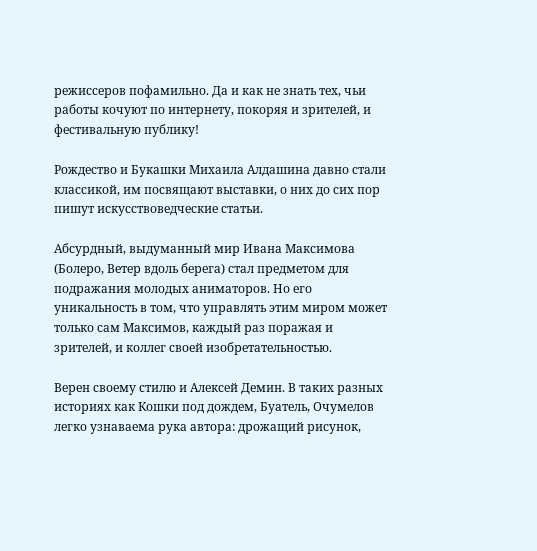режиссеров пофамильно. Да и как не знать тех, чьи работы кочуют по интернету, покоряя и зрителей, и фестивальную публику!

Рождество и Букашки Михаила Алдашина давно стали классикой, им посвящают выставки, о них до сих пор пишут искусствоведческие статьи.

Абсурдный, выдуманный мир Ивана Максимова (Болеро, Ветер вдоль берега) стал предметом для подражания молодых аниматоров. Но его уникальность в том, что управлять этим миром может только сам Максимов, каждый раз поражая и зрителей, и коллег своей изобретательностью.

Верен своему стилю и Алексей Демин. В таких разных историях как Кошки под дождем, Буатель, Очумелов легко узнаваема рука автора: дрожащий рисунок,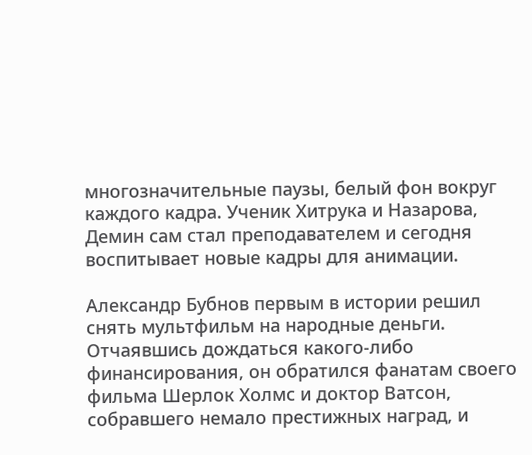многозначительные паузы, белый фон вокруг каждого кадра. Ученик Хитрука и Назарова, Демин сам стал преподавателем и сегодня воспитывает новые кадры для анимации.

Александр Бубнов первым в истории решил снять мультфильм на народные деньги. Отчаявшись дождаться какого-либо финансирования, он обратился фанатам своего фильма Шерлок Холмс и доктор Ватсон, собравшего немало престижных наград, и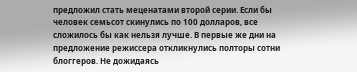предложил стать меценатами второй серии. Если бы человек семьсот скинулись по 100 долларов, все сложилось бы как нельзя лучше. В первые же дни на предложение режиссера откликнулись полторы сотни блоггеров. Не дожидаясь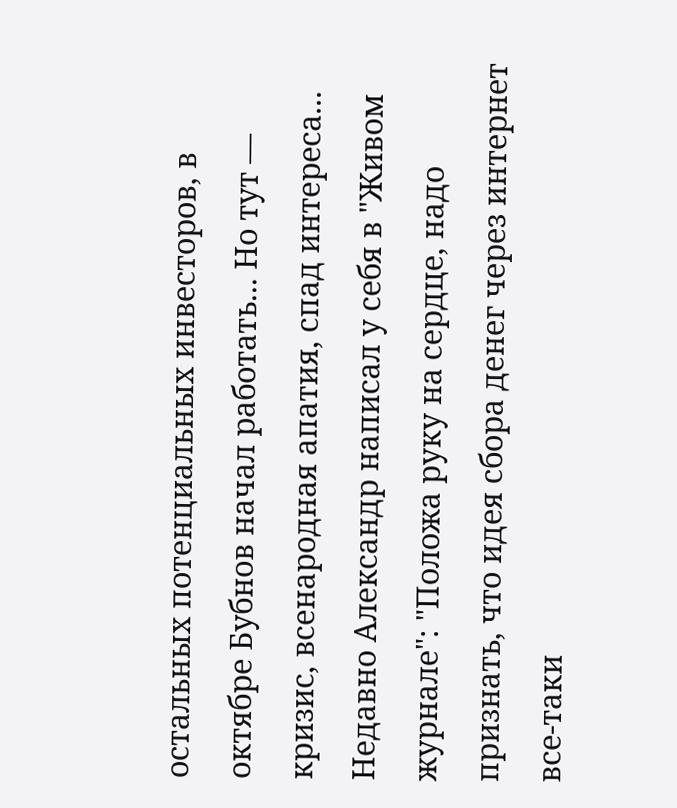остальных потенциальных инвесторов, в октябре Бубнов начал работать... Но тут — кризис, всенародная апатия, спад интереса... Недавно Александр написал у себя в "Живом журнале": "Положа руку на сердце, надо признать, что идея сбора денег через интернет все-таки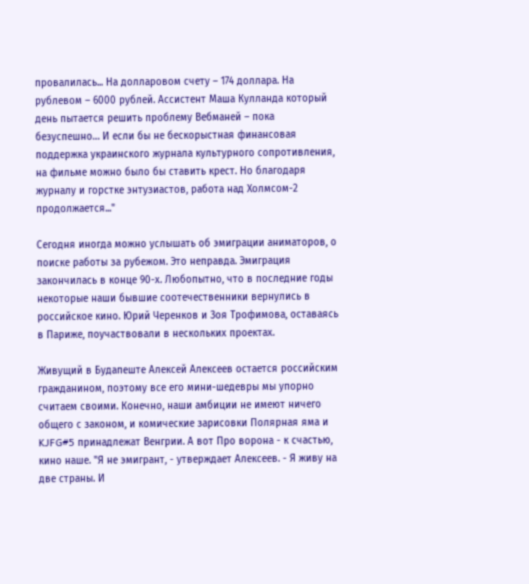провалилась... На долларовом счету – 174 доллара. На рублевом – 6000 рублей. Ассистент Маша Кулланда который день пытается решить проблему Вебманей – пока безуспешно… И если бы не бескорыстная финансовая поддержка украинского журнала культурного сопротивления, на фильме можно было бы ставить крест. Но благодаря журналу и горстке энтузиастов, работа над Холмсом-2 продолжается..."

Сегодня иногда можно услышать об эмиграции аниматоров, о поиске работы за рубежом. Это неправда. Эмиграция закончилась в конце 90-х. Любопытно, что в последние годы некоторые наши бывшие соотечественники вернулись в российское кино. Юрий Черенков и Зоя Трофимова, оставаясь в Париже, поучаствовали в нескольких проектах.

Живущий в Будапеште Алексей Алексеев остается российским гражданином, поэтому все его мини-шедевры мы упорно считаем своими. Конечно, наши амбиции не имеют ничего общего с законом, и комические зарисовки Полярная яма и KJFG#5 принадлежат Венгрии. А вот Про ворона - к счастью, кино наше. "Я не эмигрант, - утверждает Алексеев. - Я живу на две страны. И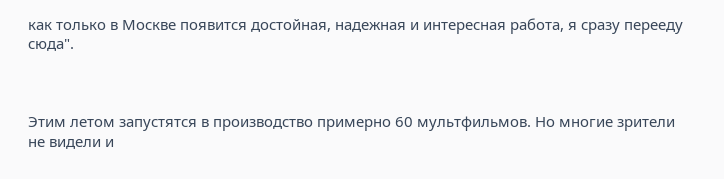как только в Москве появится достойная, надежная и интересная работа, я сразу перееду сюда".



Этим летом запустятся в производство примерно 60 мультфильмов. Но многие зрители не видели и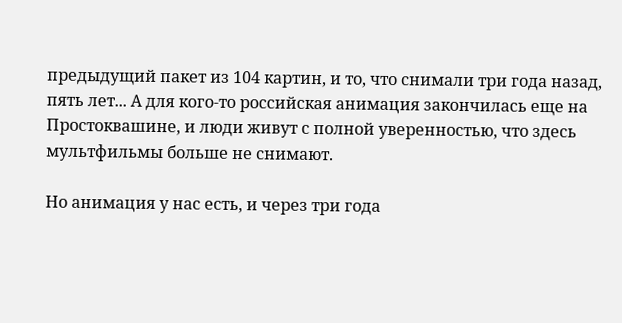предыдущий пакет из 104 картин, и то, что снимали три года назад, пять лет... А для кого-то российская анимация закончилась еще на Простоквашине, и люди живут с полной уверенностью, что здесь мультфильмы больше не снимают.

Но анимация у нас есть, и через три года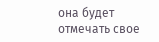она будет отмечать свое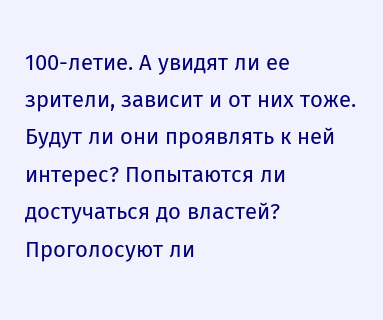100-летие. А увидят ли ее зрители, зависит и от них тоже. Будут ли они проявлять к ней интерес? Попытаются ли достучаться до властей? Проголосуют ли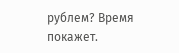рублем? Время покажет.